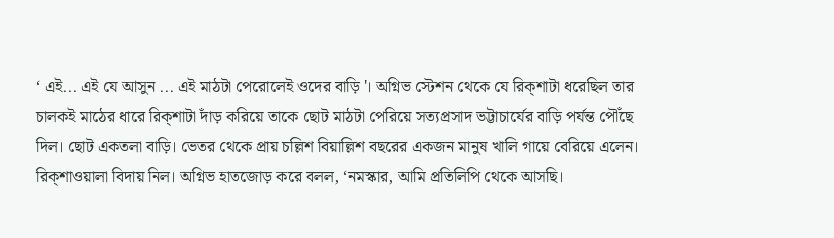‘ এই... এই যে আসুন ... এই মাঠটা পেরোলেই ওদের বাড়ি '। অগ্নিভ স্টেশন থেকে যে রিক্শাটা ধরেছিল তার চালকই মাঠের ধারে রিক্শাটা দাঁড় করিয়ে তাকে ছোট মাঠটা পেরিয়ে সত্যপ্রসাদ ভট্টাচার্যের বাড়ি পর্যন্ত পৌঁছে দিল। ছোট একতলা বাড়ি। ভেতর থেকে প্রায় চল্লিশ বিয়াল্লিশ বছরের একজন মানুষ খালি গায়ে বেরিয়ে এলেন। রিক্শাওয়ালা বিদায় নিল। অগ্নিভ হাতজোড় করে বলল, ‘নমস্কার, আমি প্রতিলিপি থেকে আসছি।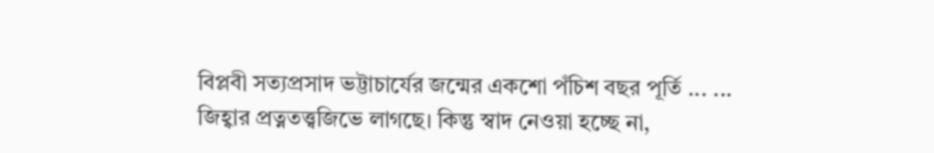বিপ্লবী সত্যপ্রসাদ ভট্টাচার্যের জন্মের একশো পঁচিশ বছর পূর্তি ... ...
জিহ্বার প্রত্নতত্ত্বজিভে লাগছে। কিন্তু স্বাদ নেওয়া হচ্ছে না,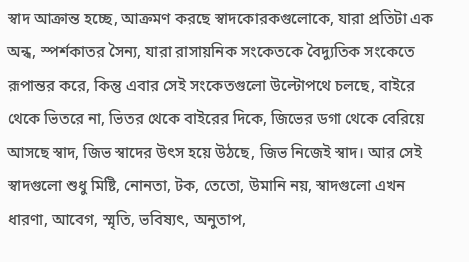স্বাদ আক্রান্ত হচ্ছে, আক্রমণ করছে স্বাদকোরকগুলোকে, যারা প্রতিটা এক অন্ধ, স্পর্শকাতর সৈন্য, যারা রাসায়নিক সংকেতকে বৈদ্যুতিক সংকেতে রূপান্তর করে, কিন্তু এবার সেই সংকেতগুলো উল্টোপথে চলছে, বাইরে থেকে ভিতরে না, ভিতর থেকে বাইরের দিকে, জিভের ডগা থেকে বেরিয়ে আসছে স্বাদ, জিভ স্বাদের উৎস হয়ে উঠছে, জিভ নিজেই স্বাদ। আর সেই স্বাদগুলো শুধু মিষ্টি, নোনতা, টক, তেতো, উমানি নয়, স্বাদগুলো এখন ধারণা, আবেগ, স্মৃতি, ভবিষ্যৎ, অনুতাপ,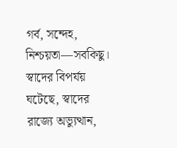গর্ব, সন্দেহ, নিশ্চয়তা—সবকিছু। স্বাদের বিপর্যয় ঘটেছে, স্বাদের রাজ্যে অভ্যুত্থান,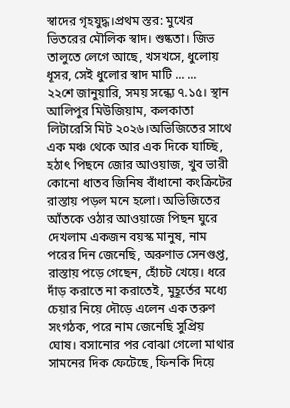স্বাদের গৃহযুদ্ধ।প্রথম স্তর: মুখের ভিতরের মৌলিক স্বাদ। শুষ্কতা। জিভ তালুতে লেগে আছে, খসখসে, ধুলোয় ধূসর, সেই ধুলোর স্বাদ মাটি ... ...
২২শে জানুয়ারি, সময় সন্ধ্যে ৭.১৫। স্থান আলিপুর মিউজিয়াম, কলকাতা লিটারেসি মিট ২০২৬।অভিজিতের সাথে এক মঞ্চ থেকে আর এক দিকে যাচ্ছি, হঠাৎ পিছনে জোর আওয়াজ, খুব ভারী কোনো ধাতব জিনিষ বাঁধানো কংক্রিটের রাস্তায় পড়ল মনে হলো। অভিজিতের আঁতকে ওঠার আওয়াজে পিছন ঘুরে দেখলাম একজন বয়স্ক মানুষ, নাম পরের দিন জেনেছি, অরুণাভ সেনগুপ্ত, রাস্তায় পড়ে গেছেন, হোঁচট খেয়ে। ধরে দাঁড় করাতে না করাতেই, মুহূর্তের মধ্যে চেয়ার নিয়ে দৌড়ে এলেন এক তরুণ সংগঠক, পরে নাম জেনেছি সুপ্রিয় ঘোষ। বসানোর পর বোঝা গেলো মাথার সামনের দিক ফেটেছে, ফিনকি দিয়ে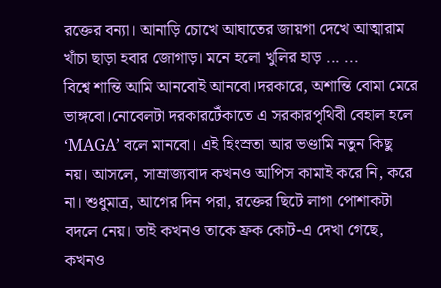রক্তের বন্যা। আনাড়ি চোখে আঘাতের জায়গা দেখে আত্মারাম খাঁচা ছাড়া হবার জোগাড়। মনে হলো খুলির হাড় ... ...
বিশ্বে শান্তি আমি আনবোই আনবো।দরকারে, অশান্তি বোমা মেরে ভাঙ্গবো।নোবেলটা দরকারটেঁকাতে এ সরকারপৃথিবী বেহাল হলে ‘MAGA’ বলে মানবো। এই হিংস্রতা আর ভণ্ডামি নতুন কিছু নয়। আসলে, সাম্রাজ্যবাদ কখনও আপিস কামাই করে নি, করে না। শুধুমাত্র, আগের দিন পরা, রক্তের ছিটে লাগা পোশাকটা বদলে নেয়। তাই কখনও তাকে ফ্রক কোট-এ দেখা গেছে, কখনও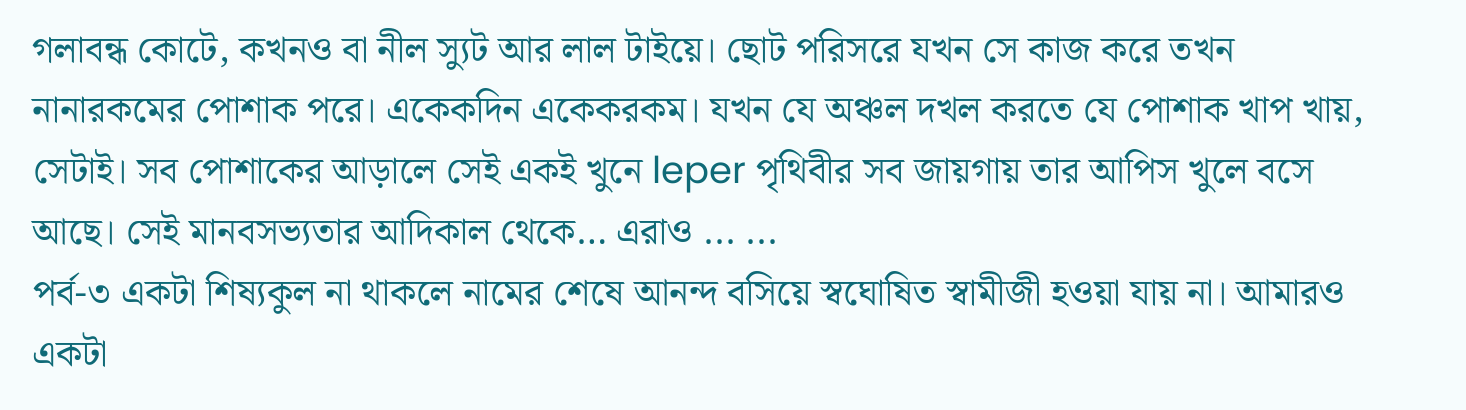গলাবন্ধ কোটে, কখনও বা নীল স্যুট আর লাল টাইয়ে। ছোট পরিসরে যখন সে কাজ করে তখন নানারকমের পোশাক পরে। একেকদিন একেকরকম। যখন যে অঞ্চল দখল করতে যে পোশাক খাপ খায়, সেটাই। সব পোশাকের আড়ালে সেই একই খুনে leper পৃথিবীর সব জায়গায় তার আপিস খুলে বসে আছে। সেই মানবসভ্যতার আদিকাল থেকে… এরাও ... ...
পর্ব-৩ একটা শিষ্যকুল না থাকলে নামের শেষে আনন্দ বসিয়ে স্বঘোষিত স্বামীজী হওয়া যায় না। আমারও একটা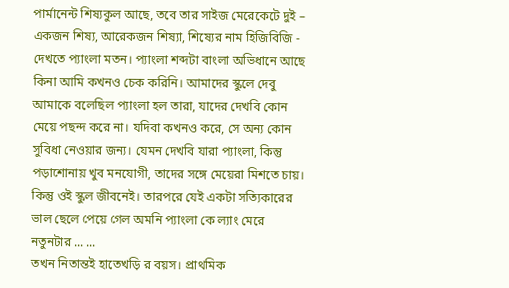পার্মানেন্ট শিষ্যকুল আছে, তবে তার সাইজ মেরেকেটে দুই – একজন শিষ্য, আরেকজন শিষ্যা, শিষ্যের নাম হিজিবিজি - দেখতে প্যাংলা মতন। প্যাংলা শব্দটা বাংলা অভিধানে আছে কিনা আমি কখনও চেক করিনি। আমাদের স্কুলে দেবু আমাকে বলেছিল প্যাংলা হল তারা, যাদের দেখবি কোন মেয়ে পছন্দ করে না। যদিবা কখনও করে, সে অন্য কোন সুবিধা নেওয়ার জন্য। যেমন দেখবি যারা প্যাংলা, কিন্তু পড়াশোনায় খুব মনযোগী, তাদের সঙ্গে মেয়েরা মিশতে চায়। কিন্তু ওই স্কুল জীবনেই। তারপরে যেই একটা সত্যিকারের ভাল ছেলে পেয়ে গেল অমনি প্যাংলা কে ল্যাং মেরে নতুনটার ... ...
তখন নিতান্তই হাতেখড়ি র বয়স। প্রাথমিক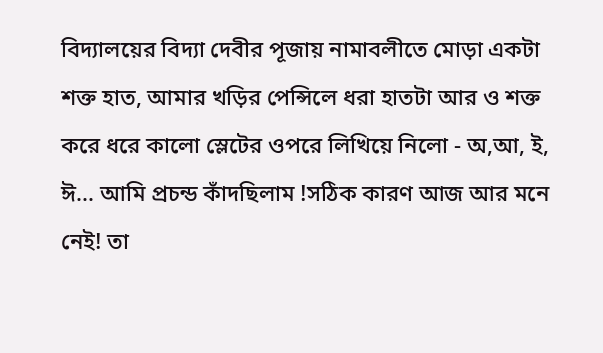বিদ্যালয়ের বিদ্যা দেবীর পূজায় নামাবলীতে মোড়া একটা শক্ত হাত, আমার খড়ির পেন্সিলে ধরা হাতটা আর ও শক্ত করে ধরে কালো স্লেটের ওপরে লিখিয়ে নিলো - অ,আ, ই, ঈ... আমি প্রচন্ড কাঁদছিলাম !সঠিক কারণ আজ আর মনে নেই! তা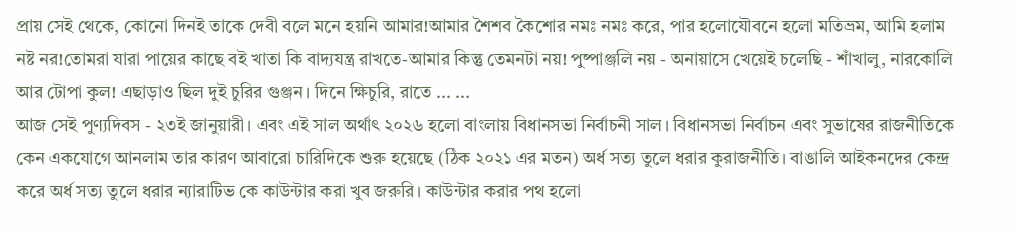প্রায় সেই থেকে, কোনো দিনই তাকে দেবী বলে মনে হয়নি আমার!আমার শৈশব কৈশোর নমঃ নমঃ করে, পার হলোযৌবনে হলো মতিভ্রম, আমি হলাম নষ্ট নর!তোমরা যারা পায়ের কাছে বই খাতা কি বাদ্যযন্ত্র রাখতে-আমার কিন্তু তেমনটা নয়! পুষ্পাঞ্জলি নয় - অনায়াসে খেয়েই চলেছি - শাঁখালু, নারকোলি আর টোপা কুল! এছাড়াও ছিল দুই চুরির গুঞ্জন। দিনে ক্ষিচুরি, রাতে ... ...
আজ সেই পুণ্যদিবস - ২৩ই জানুয়ারী। এবং এই সাল অর্থাৎ ২০২৬ হলো বাংলায় বিধানসভা নির্বাচনী সাল। বিধানসভা নির্বাচন এবং সুভাষের রাজনীতিকে কেন একযোগে আনলাম তার কারণ আবারো চারিদিকে শুরু হয়েছে (ঠিক ২০২১ এর মতন) অর্ধ সত্য তুলে ধরার কুরাজনীতি। বাঙালি আইকনদের কেন্দ্র করে অর্ধ সত্য তুলে ধরার ন্যারাটিভ কে কাউন্টার করা খুব জরুরি। কাউন্টার করার পথ হলো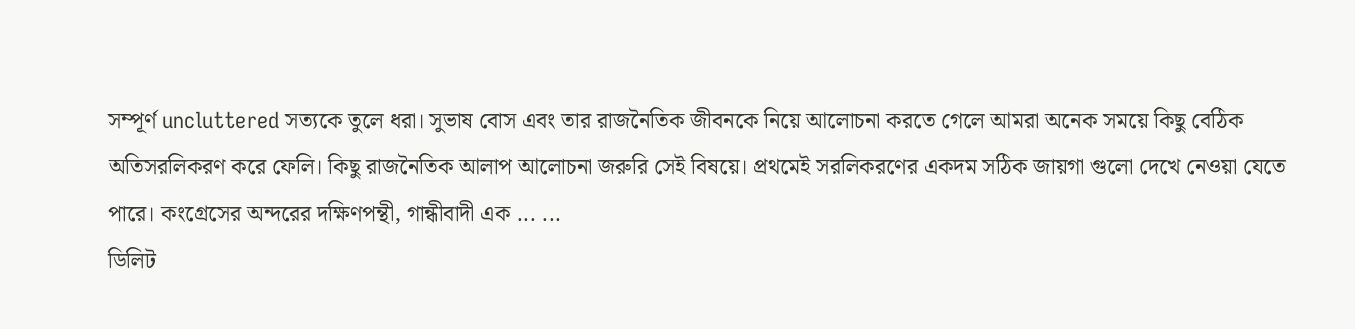সম্পূর্ণ uncluttered সত্যকে তুলে ধরা। সুভাষ বোস এবং তার রাজনৈতিক জীবনকে নিয়ে আলোচনা করতে গেলে আমরা অনেক সময়ে কিছু বেঠিক অতিসরলিকরণ করে ফেলি। কিছু রাজনৈতিক আলাপ আলোচনা জরুরি সেই বিষয়ে। প্রথমেই সরলিকরণের একদম সঠিক জায়গা গুলো দেখে নেওয়া যেতে পারে। কংগ্রেসের অন্দরের দক্ষিণপন্থী, গান্ধীবাদী এক ... ...
ডিলিট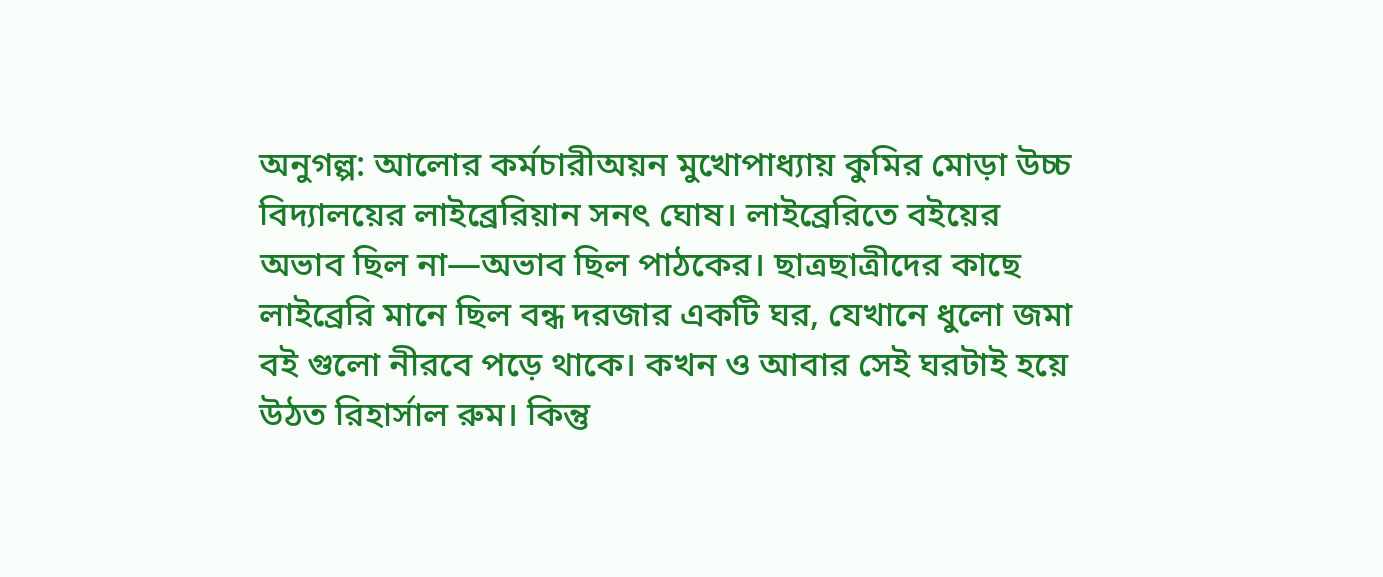অনুগল্প: আলোর কর্মচারীঅয়ন মুখোপাধ্যায় কুমির মোড়া উচ্চ বিদ্যালয়ের লাইব্রেরিয়ান সনৎ ঘোষ। লাইব্রেরিতে বইয়ের অভাব ছিল না—অভাব ছিল পাঠকের। ছাত্রছাত্রীদের কাছে লাইব্রেরি মানে ছিল বন্ধ দরজার একটি ঘর, যেখানে ধুলো জমা বই গুলো নীরবে পড়ে থাকে। কখন ও আবার সেই ঘরটাই হয়ে উঠত রিহার্সাল রুম। কিন্তু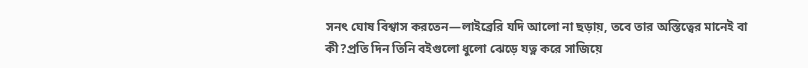সনৎ ঘোষ বিশ্বাস করতেন—লাইব্রেরি যদি আলো না ছড়ায়, তবে তার অস্তিত্বের মানেই বা কী?প্রতি দিন তিনি বইগুলো ধুলো ঝেড়ে যত্ন করে সাজিয়ে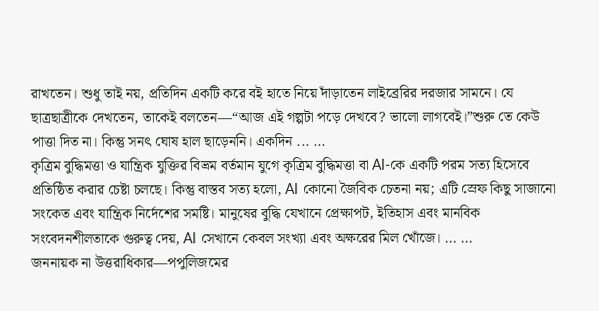রাখতেন। শুধু তাই নয়, প্রতিদিন একটি করে বই হাতে নিয়ে দাঁড়াতেন লাইব্রেরির দরজার সামনে। যে ছাত্রছাত্রীকে দেখতেন, তাকেই বলতেন—“আজ এই গল্পটা পড়ে দেখবে? ভালো লাগবেই।”শুরু তে কেউ পাত্তা দিত না। কিন্তু সনৎ ঘোষ হাল ছাড়েননি। একদিন ... ...
কৃত্রিম বুদ্ধিমত্তা ও যান্ত্রিক যুক্তির বিভ্রম বর্তমান যুগে কৃত্রিম বুদ্ধিমত্তা বা AI-কে একটি পরম সত্য হিসেবে প্রতিষ্ঠিত করার চেষ্টা চলছে। কিন্তু বাস্তব সত্য হলো, AI কোনো জৈবিক চেতনা নয়; এটি স্রেফ কিছু সাজানো সংকেত এবং যান্ত্রিক নির্দেশের সমষ্টি। মানুষের বুদ্ধি যেখানে প্রেক্ষাপট, ইতিহাস এবং মানবিক সংবেদনশীলতাকে গুরুত্ব দেয়, AI সেখানে কেবল সংখ্যা এবং অক্ষরের মিল খোঁজে। ... ...
জননায়ক না উত্তরাধিকার—পপুলিজমের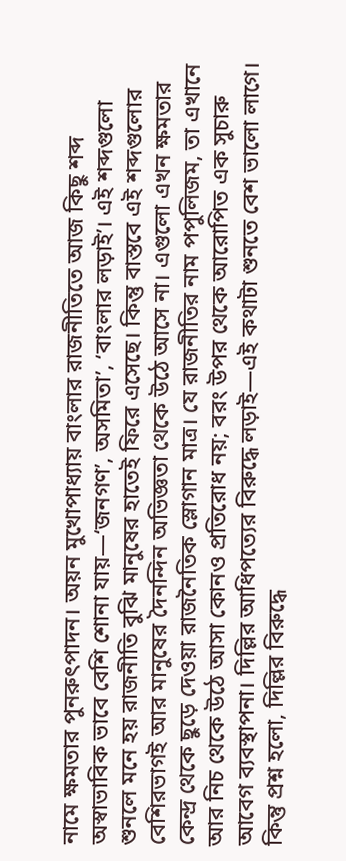নামে ক্ষমতার পুনরুৎপাদন। অয়ন মুখোপাধ্যায় বাংলার রাজনীতিতে আজ কিছু শব্দ অস্বাভাবিক ভাবে বেশি শোনা যায়—‘জনগণ’, অসমিতা’, ‘বাংলার লড়াই’। এই শব্দগুলো শুনলে মনে হয় রাজনীতি বুঝি মানুষের হাতেই ফিরে এসেছে। কিন্তু বাস্তবে এই শব্দগুলোর বেশিরভাগই আর মানুষের দৈনন্দিন অভিজ্ঞতা থেকে উঠে আসে না। এগুলো এখন ক্ষমতার কেন্দ্র থেকে ছুড়ে দেওয়া রাজনৈতিক স্লোগান মাত্র। যে রাজনীতির নাম পপুলিজম, তা এখানে আর নিচ থেকে উঠে আসা কোনও প্রতিরোধ নয়; বরং উপর থেকে আরোপিত এক সুচারু আবেগ ব্যবস্থাপনা। দিল্লির আধিপত্যের বিরুদ্ধে লড়াই—এই কথাটা শুনতে বেশ ভালো লাগে। কিন্তু প্রশ্ন হলো, দিল্লির বিরুদ্ধে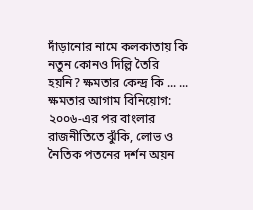দাঁড়ানোর নামে কলকাতায় কি নতুন কোনও দিল্লি তৈরি হয়নি? ক্ষমতার কেন্দ্র কি ... ...
ক্ষমতার আগাম বিনিয়োগ: ২০০৬-এর পর বাংলার রাজনীতিতে ঝুঁকি, লোভ ও নৈতিক পতনের দর্শন অয়ন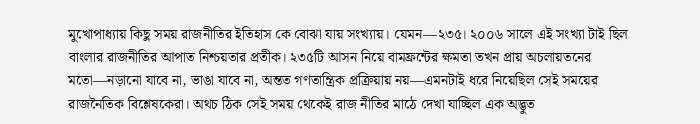মুখোপাধ্যায় কিছু সময় রাজনীতির ইতিহাস কে বোঝা যায় সংখ্যায়। যেমন—২৩৫। ২০০৬ সালে এই সংখ্যা টাই ছিল বাংলার রাজনীতির আপাত নিশ্চয়তার প্রতীক। ২৩৫টি আসন নিয়ে বামফ্রন্টের ক্ষমতা তখন প্রায় অচলায়তনের মতো—নড়ানো যাবে না, ভাঙা যাবে না, অন্তত গণতান্ত্রিক প্রক্রিয়ায় নয়—এমনটাই ধরে নিয়েছিল সেই সময়ের রাজনৈতিক বিশ্লেষকেরা। অথচ ঠিক সেই সময় থেকেই রাজ নীতির মাঠে দেখা যাচ্ছিল এক অদ্ভুত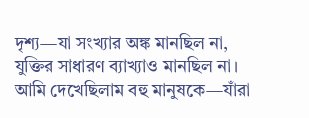দৃশ্য—যা সংখ্যার অঙ্ক মানছিল না, যুক্তির সাধারণ ব্যাখ্যাও মানছিল না। আমি দেখেছিলাম বহু মানুষকে—যাঁরা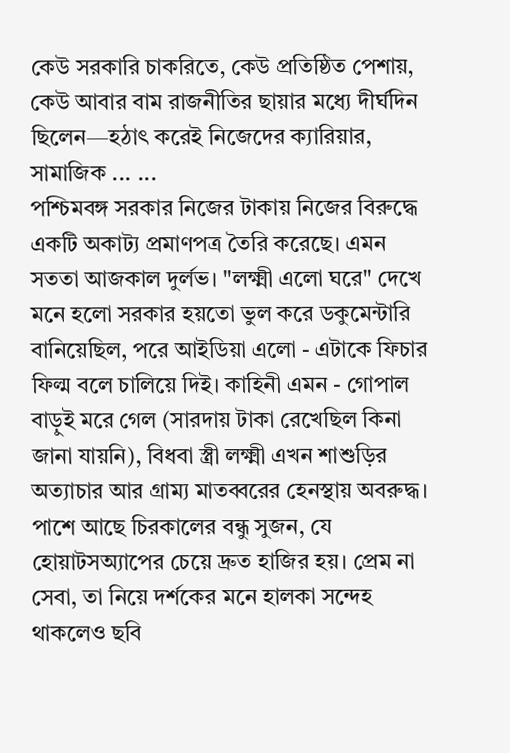কেউ সরকারি চাকরিতে, কেউ প্রতিষ্ঠিত পেশায়, কেউ আবার বাম রাজনীতির ছায়ার মধ্যে দীর্ঘদিন ছিলেন—হঠাৎ করেই নিজেদের ক্যারিয়ার, সামাজিক ... ...
পশ্চিমবঙ্গ সরকার নিজের টাকায় নিজের বিরুদ্ধে একটি অকাট্য প্রমাণপত্র তৈরি করেছে। এমন সততা আজকাল দুর্লভ। "লক্ষ্মী এলো ঘরে" দেখে মনে হলো সরকার হয়তো ভুল করে ডকুমেন্টারি বানিয়েছিল, পরে আইডিয়া এলো - এটাকে ফিচার ফিল্ম বলে চালিয়ে দিই। কাহিনী এমন - গোপাল বাড়ুই মরে গেল (সারদায় টাকা রেখেছিল কিনা জানা যায়নি), বিধবা স্ত্রী লক্ষ্মী এখন শাশুড়ির অত্যাচার আর গ্রাম্য মাতব্বরের হেনস্থায় অবরুদ্ধ। পাশে আছে চিরকালের বন্ধু সুজন, যে হোয়াটসঅ্যাপের চেয়ে দ্রুত হাজির হয়। প্রেম না সেবা, তা নিয়ে দর্শকের মনে হালকা সন্দেহ থাকলেও ছবি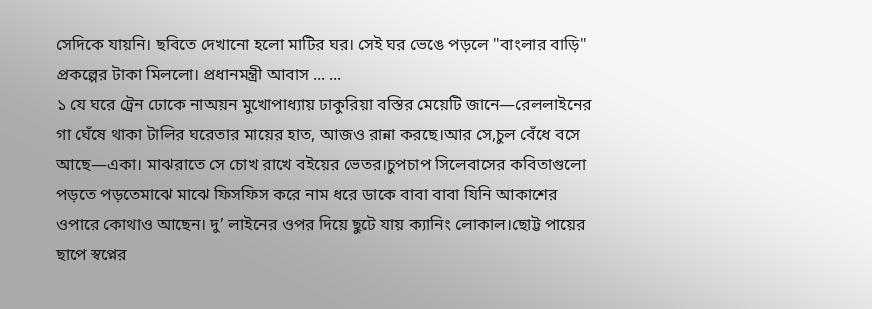সেদিকে যায়নি। ছবিতে দেখানো হলো মাটির ঘর। সেই ঘর ভেঙে পড়লে "বাংলার বাড়ি" প্রকল্পের টাকা মিললো। প্রধানমন্ত্রী আবাস ... ...
১ যে ঘরে ট্রেন ঢোকে নাঅয়ন মুখোপাধ্যায় ঢাকুরিয়া বস্তির মেয়েটি জানে—রেললাইনের গা ঘেঁষে থাকা টালির ঘরেতার মায়ের হাত, আজও রান্না করছে।আর সে,চুল বেঁধে বসে আছে—একা। মাঝরাতে সে চোখ রাখে বইয়ের ভেতর।চুপচাপ সিলেবাসের কবিতাগুলো পড়তে পড়তেমাঝে মাঝে ফিসফিস করে নাম ধরে ডাকে বাবা বাবা যিনি আকাশের ওপারে কোথাও আছেন। দু’ লাইনের ওপর দিয়ে ছুটে যায় ক্যানিং লোকাল।ছোট্ট পায়ের ছাপে স্বপ্নের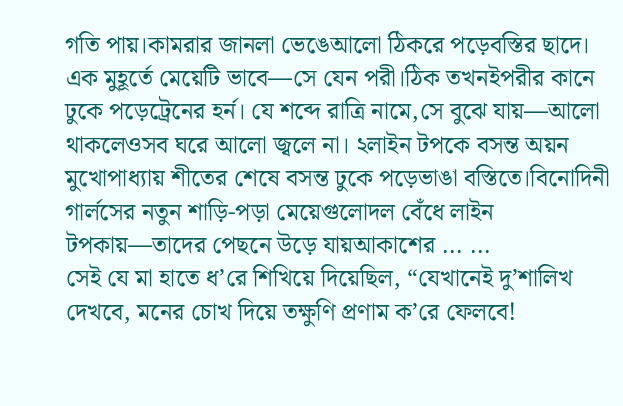গতি পায়।কামরার জানলা ভেঙেআলো ঠিকরে পড়েবস্তির ছাদে। এক মুহূর্তে মেয়েটি ভাবে—সে যেন পরী।ঠিক তখনইপরীর কানে ঢুকে পড়েট্রেনের হর্ন। যে শব্দে রাত্রি নামে,সে বুঝে যায়—আলো থাকলেওসব ঘরে আলো জ্বলে না। ২লাইন টপকে বসন্ত অয়ন মুখোপাধ্যায় শীতের শেষে বসন্ত ঢুকে পড়েভাঙা বস্তিতে।বিনোদিনী গার্লসের নতুন শাড়ি-পড়া মেয়েগুলোদল বেঁধে লাইন টপকায়—তাদের পেছনে উড়ে যায়আকাশের ... ...
সেই যে মা হাতে ধ’রে শিখিয়ে দিয়েছিল, “যেখানেই দু’শালিখ দেখবে, মনের চোখ দিয়ে তক্ষুণি প্রণাম ক’রে ফেলবে!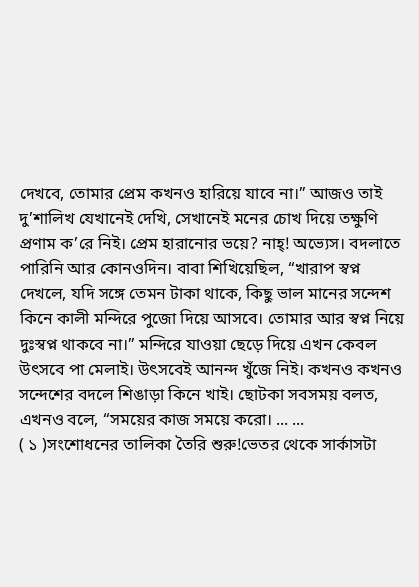দেখবে, তোমার প্রেম কখনও হারিয়ে যাবে না।” আজও তাই দু’শালিখ যেখানেই দেখি, সেখানেই মনের চোখ দিয়ে তক্ষুণি প্রণাম ক’রে নিই। প্রেম হারানোর ভয়ে? নাহ্! অভ্যেস। বদলাতে পারিনি আর কোনওদিন। বাবা শিখিয়েছিল, “খারাপ স্বপ্ন দেখলে, যদি সঙ্গে তেমন টাকা থাকে, কিছু ভাল মানের সন্দেশ কিনে কালী মন্দিরে পুজো দিয়ে আসবে। তোমার আর স্বপ্ন নিয়ে দুঃস্বপ্ন থাকবে না।” মন্দিরে যাওয়া ছেড়ে দিয়ে এখন কেবল উৎসবে পা মেলাই। উৎসবেই আনন্দ খুঁজে নিই। কখনও কখনও সন্দেশের বদলে শিঙাড়া কিনে খাই। ছোটকা সবসময় বলত, এখনও বলে, “সময়ের কাজ সময়ে করো। ... ...
( ১ )সংশোধনের তালিকা তৈরি শুরু!ভেতর থেকে সার্কাসটা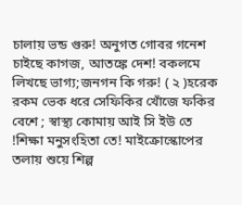চালায় ভন্ড গুরু! অনুগত গোবর গনেশ চাইছে কাগজ, আতঙ্কে দেশ! বকলমে লিখছে ভাগ্য;জনগন কি গরু! ( ২ )হরেক রকম ভেক ধরে সেফিকির খোঁজে ফকির বেশে ; স্বাস্থ্য কোমায় আই সি ইউ তে !শিক্ষা মনুসংহিতা তে! মাইক্রোস্কোপের তলায় শুয়ে শিল্প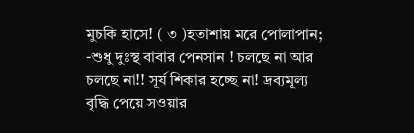মুচকি হাসে! ( ৩ )হতাশায় মরে পোলাপান; -শুধু দুঃস্থ বাবার পেনসান ! চলছে না আর চলছে না!! সূর্য শিকার হচ্ছে না! দ্রব্যমূল্য বৃদ্ধি পেয়ে সওয়ার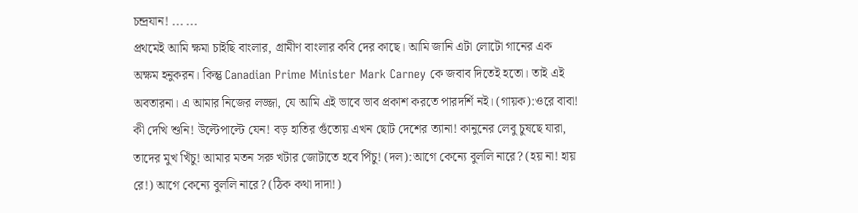চন্দ্রযান! ... ...
প্রথমেই আমি ক্ষমা চাইছি বাংলার, গ্রামীণ বাংলার কবি দের কাছে। আমি জানি এটা লোটো গানের এক অক্ষম হনুকরন। কিন্তু Canadian Prime Minister Mark Carney কে জবাব দিতেই হতো। তাই এই অবতারনা। এ আমার নিজের লজ্জা, যে আমি এই ভাবে ভাব প্রকাশ করতে পারদর্শি নই। (গায়ক):ওরে বাবা! কী দেখি শুনি! উল্টেপাল্টে যেন! বড় হাতির গুঁতোয় এখন ছোট দেশের ত্যানা! কানুনের লেবু চুষছে যারা, তাদের মুখ খিঁচু! আমার মতন সরু খটার জোটাতে হবে পিঁচু! (দল):আগে কেন্যে বুললি নারে? (হয় না! হায় রে!) আগে কেন্যে বুললি নারে? (ঠিক কথা দাদা!)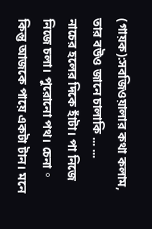(গায়ক):সবজিওয়ালার কথা কলাম, তার বউও জানে চালাকি ... ...
নাচের হলের দিকে হাঁটা। পা নিজে নিজে চলা। পুরোনো পথ। চেনা。কিন্তু আজকে পায়ে একটা টান। মনে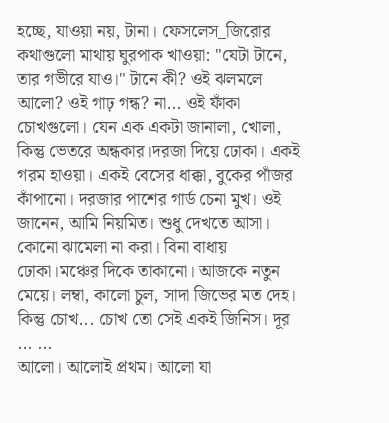হচ্ছে, যাওয়া নয়, টানা। ফেসলেস_জিরোর কথাগুলো মাথায় ঘুরপাক খাওয়া: "যেটা টানে, তার গভীরে যাও।" টানে কী? ওই ঝলমলে আলো? ওই গাঢ় গন্ধ? না... ওই ফাঁকা চোখগুলো। যেন এক একটা জানালা, খোলা, কিন্তু ভেতরে অন্ধকার।দরজা দিয়ে ঢোকা। একই গরম হাওয়া। একই বেসের ধাক্কা, বুকের পাঁজর কাঁপানো। দরজার পাশের গার্ড চেনা মুখ। ওই জানেন, আমি নিয়মিত। শুধু দেখতে আসা। কোনো ঝামেলা না করা। বিনা বাধায় ঢোকা।মঞ্চের দিকে তাকানো। আজকে নতুন মেয়ে। লম্বা, কালো চুল, সাদা জিভের মত দেহ। কিন্তু চোখ... চোখ তো সেই একই জিনিস। দূর ... ...
আলো। আলোই প্রথম। আলো যা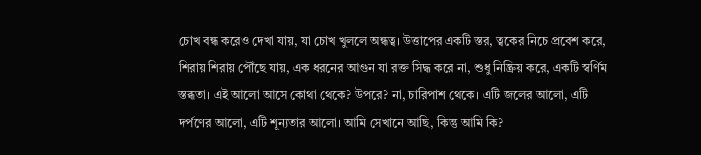চোখ বন্ধ করেও দেখা যায়, যা চোখ খুললে অন্ধত্ব। উত্তাপের একটি স্তর, ত্বকের নিচে প্রবেশ করে, শিরায় শিরায় পৌঁছে যায়, এক ধরনের আগুন যা রক্ত সিদ্ধ করে না, শুধু নিষ্ক্রিয় করে, একটি স্বর্ণিম স্তব্ধতা। এই আলো আসে কোথা থেকে? উপরে? না, চারিপাশ থেকে। এটি জলের আলো, এটি দর্পণের আলো, এটি শূন্যতার আলো। আমি সেখানে আছি, কিন্তু আমি কি?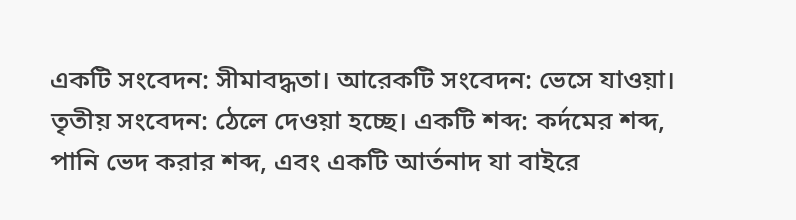একটি সংবেদন: সীমাবদ্ধতা। আরেকটি সংবেদন: ভেসে যাওয়া। তৃতীয় সংবেদন: ঠেলে দেওয়া হচ্ছে। একটি শব্দ: কর্দমের শব্দ, পানি ভেদ করার শব্দ, এবং একটি আর্তনাদ যা বাইরে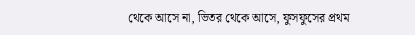থেকে আসে না, ভিতর থেকে আসে, ফুসফুসের প্রথম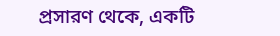প্রসারণ থেকে, একটি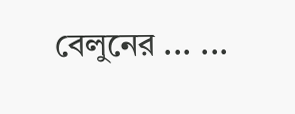বেলুনের ... ...